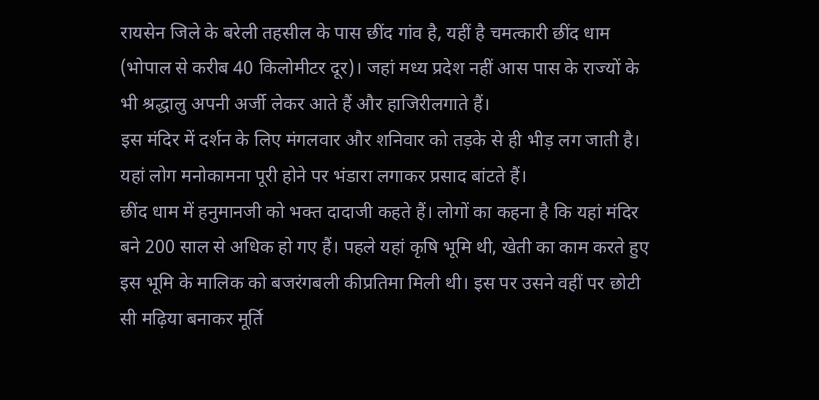रायसेन जिले के बरेली तहसील के पास छींद गांव है, यहीं है चमत्कारी छींद धाम (भोपाल से करीब 40 किलोमीटर दूर)। जहां मध्य प्रदेश नहीं आस पास के राज्यों के भी श्रद्धालु अपनी अर्जी लेकर आते हैं और हाजिरीलगाते हैं।
इस मंदिर में दर्शन के लिए मंगलवार और शनिवार को तड़के से ही भीड़ लग जाती है। यहां लोग मनोकामना पूरी होने पर भंडारा लगाकर प्रसाद बांटते हैं।
छींद धाम में हनुमानजी को भक्त दादाजी कहते हैं। लोगों का कहना है कि यहां मंदिर बने 200 साल से अधिक हो गए हैं। पहले यहां कृषि भूमि थी, खेती का काम करते हुए इस भूमि के मालिक को बजरंगबली कीप्रतिमा मिली थी। इस पर उसने वहीं पर छोटी सी मढ़िया बनाकर मूर्ति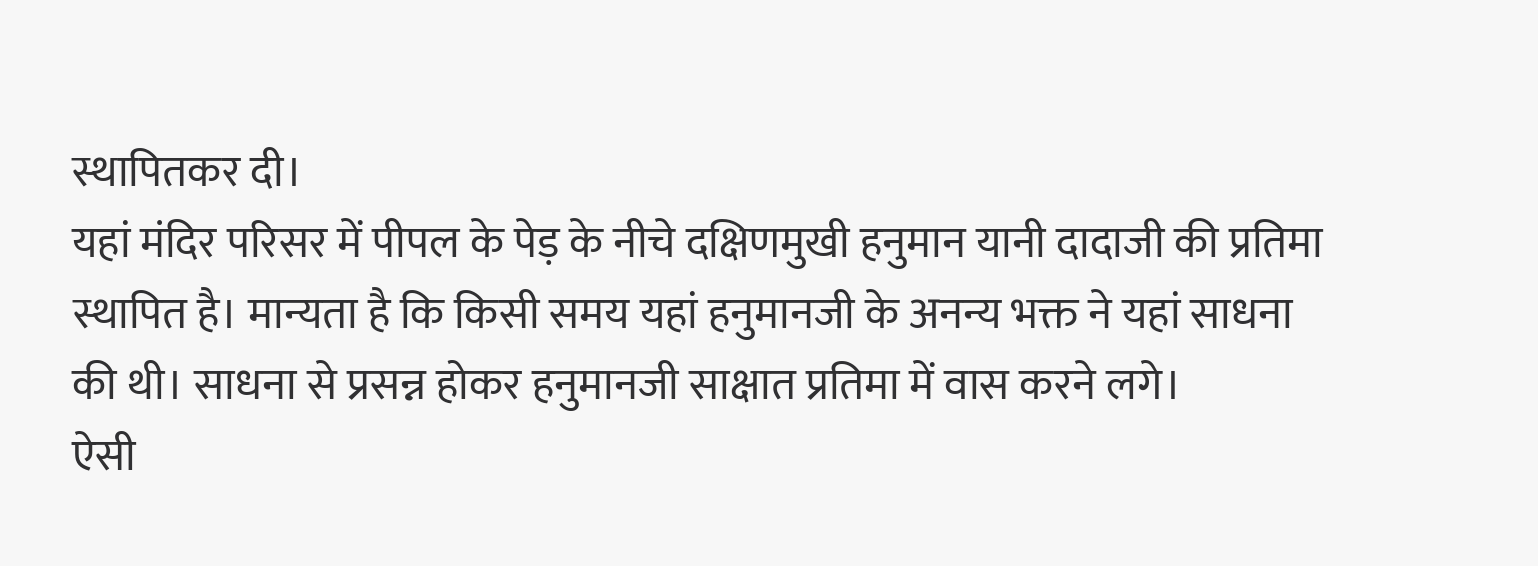स्थापितकर दी।
यहां मंदिर परिसर में पीपल के पेड़ के नीचे दक्षिणमुखी हनुमान यानी दादाजी की प्रतिमा स्थापित है। मान्यता है कि किसी समय यहां हनुमानजी के अनन्य भक्त ने यहां साधना की थी। साधना से प्रसन्न होकर हनुमानजी साक्षात प्रतिमा में वास करने लगे।
ऐसी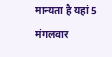मान्यता है यहां 5 मंगलवार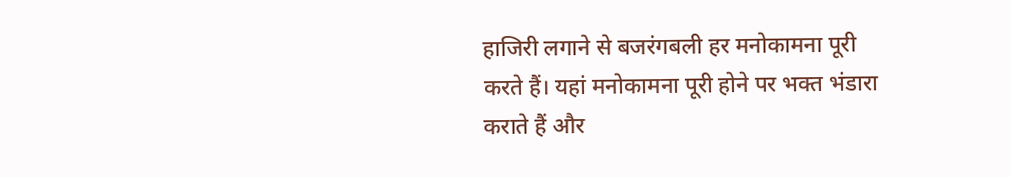हाजिरी लगाने से बजरंगबली हर मनोकामना पूरी करते हैं। यहां मनोकामना पूरी होने पर भक्त भंडारा कराते हैं और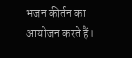भजन कीर्तन का आयोजन करते हैं।